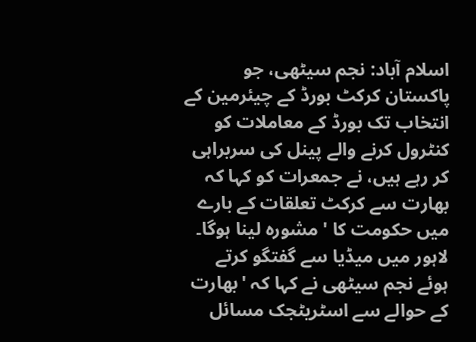اسلام آباد: نجم سیٹھی، جو پاکستان کرکٹ بورڈ کے چیئرمین کے انتخاب تک بورڈ کے معاملات کو کنٹرول کرنے والے پینل کی سربراہی کر رہے ہیں، نے جمعرات کو کہا کہ بھارت سے کرکٹ تعلقات کے بارے میں حکومت کا 'مشورہ لینا ہوگا۔ لاہور میں میڈیا سے گفتگو کرتے ہوئے نجم سیٹھی نے کہا کہ 'بھارت کے حوالے سے اسٹریٹجک مسائل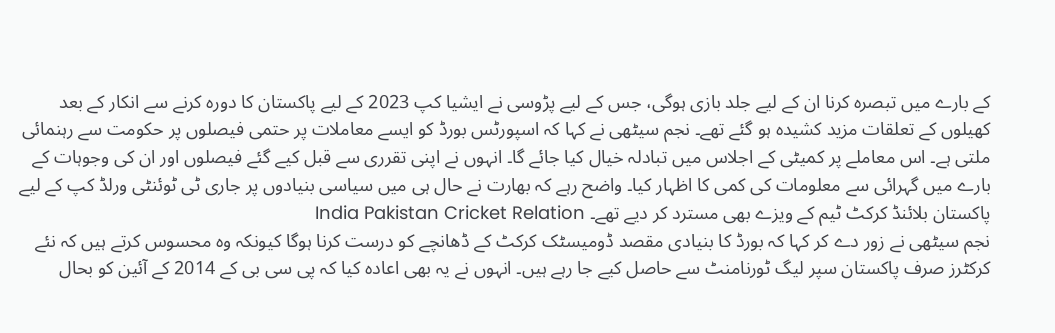کے بارے میں تبصرہ کرنا ان کے لیے جلد بازی ہوگی، جس کے لیے پڑوسی نے ایشیا کپ 2023 کے لیے پاکستان کا دورہ کرنے سے انکار کے بعد کھیلوں کے تعلقات مزید کشیدہ ہو گئے تھے۔ نجم سیٹھی نے کہا کہ اسپورٹس بورڈ کو ایسے معاملات پر حتمی فیصلوں پر حکومت سے رہنمائی ملتی ہے۔ اس معاملے پر کمیٹی کے اجلاس میں تبادلہ خیال کیا جائے گا۔ انہوں نے اپنی تقرری سے قبل کیے گئے فیصلوں اور ان کی وجوہات کے بارے میں گہرائی سے معلومات کی کمی کا اظہار کیا۔ واضح رہے کہ بھارت نے حال ہی میں سیاسی بنیادوں پر جاری ٹی ٹوئنٹی ورلڈ کپ کے لیے پاکستان بلائنڈ کرکٹ ٹیم کے ویزے بھی مسترد کر دیے تھے۔ India Pakistan Cricket Relation
نجم سیٹھی نے زور دے کر کہا کہ بورڈ کا بنیادی مقصد ڈومیسٹک کرکٹ کے ڈھانچے کو درست کرنا ہوگا کیونکہ وہ محسوس کرتے ہیں کہ نئے کرکٹرز صرف پاکستان سپر لیگ ٹورنامنٹ سے حاصل کیے جا رہے ہیں۔ انہوں نے یہ بھی اعادہ کیا کہ پی سی بی کے 2014 کے آئین کو بحال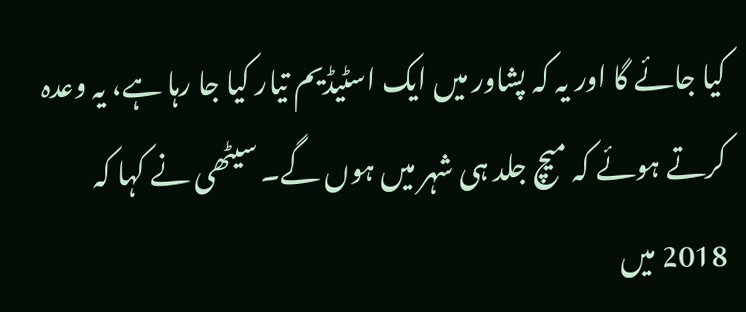کیا جائے گا اور یہ کہ پشاور میں ایک اسٹیڈیم تیار کیا جا رہا ہے، یہ وعدہ کرتے ہوئے کہ میچ جلد ہی شہر میں ہوں گے۔ سیٹھی نے کہا کہ 2018 میں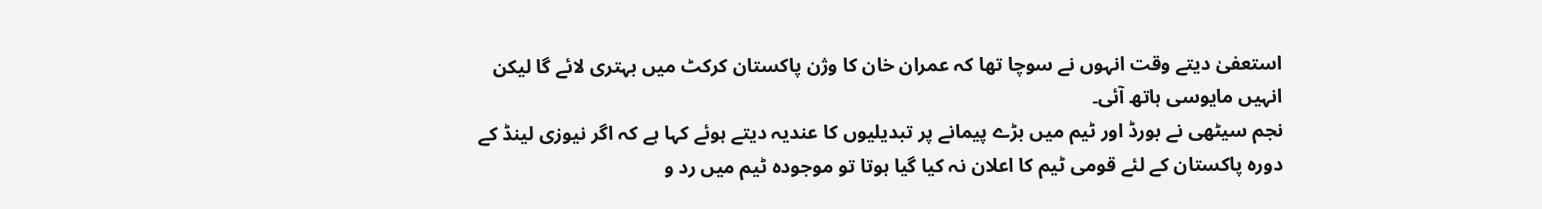استعفیٰ دیتے وقت انہوں نے سوچا تھا کہ عمران خان کا وژن پاکستان کرکٹ میں بہتری لائے گا لیکن انہیں مایوسی ہاتھ آئی۔
نجم سیٹھی نے بورڈ اور ٹیم میں بڑے پیمانے پر تبدیلیوں کا عندیہ دیتے ہوئے کہا ہے کہ اگر نیوزی لینڈ کے دورہ پاکستان کے لئے قومی ٹیم کا اعلان نہ کیا گیا ہوتا تو موجودہ ٹیم میں رد و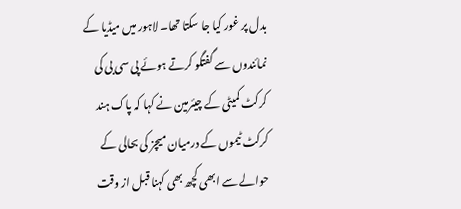بدل پر غور کیا جا سکتا تھا۔ لاہور میں میڈیا کے نمائندوں سے گفتگو کرتے ہوئے پی سی بی کی کرکٹ کمیٹی کے چیئرمین نے کہا کہ پاک ہند کرکٹ ٹیموں کے درمیان میچز کی بحالی کے حوالے سے ابھی کچھ بھی کہنا قبل از وقت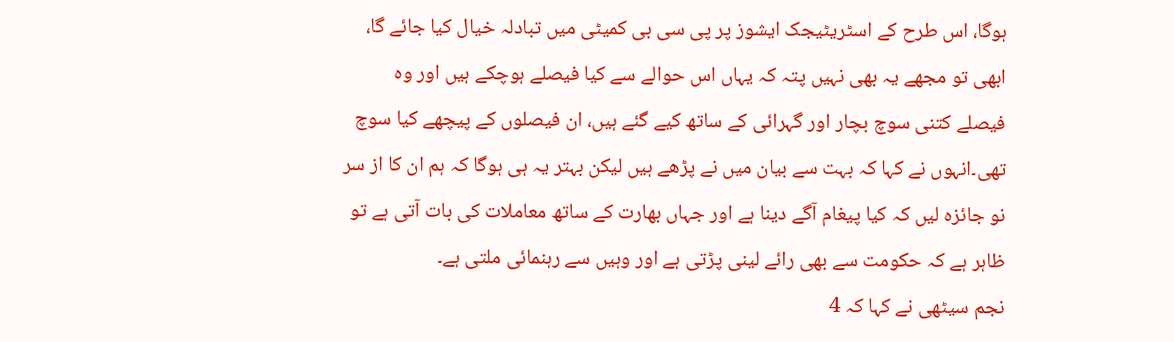ہوگا، اس طرح کے اسٹریٹیجک ایشوز پر پی سی بی کمیٹی میں تبادلہ خیال کیا جائے گا، ابھی تو مجھے یہ بھی نہیں پتہ کہ یہاں اس حوالے سے کیا فیصلے ہوچکے ہیں اور وہ فیصلے کتنی سوچ بچار اور گہرائی کے ساتھ کیے گئے ہیں، ان فیصلوں کے پیچھے کیا سوچ تھی۔انہوں نے کہا کہ بہت سے بیان میں نے پڑھے ہیں لیکن بہتر یہ ہی ہوگا کہ ہم ان کا از سر نو جائزہ لیں کہ کیا پیغام آگے دینا ہے اور جہاں بھارت کے ساتھ معاملات کی بات آتی ہے تو ظاہر ہے کہ حکومت سے بھی رائے لینی پڑتی ہے اور وہیں سے رہنمائی ملتی ہے۔
نجم سیٹھی نے کہا کہ 4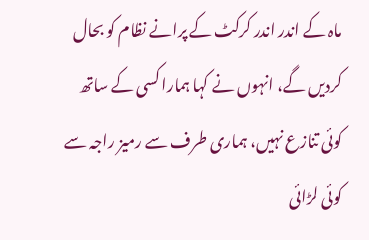ماہ کے اندر اندر کرکٹ کے پرانے نظام کو بحال کردیں گے، انہوں نے کہا ہمارا کسی کے ساتھ کوئی تنازع نہیں، ہماری طرف سے رمیز راجہ سے کوئی لڑائی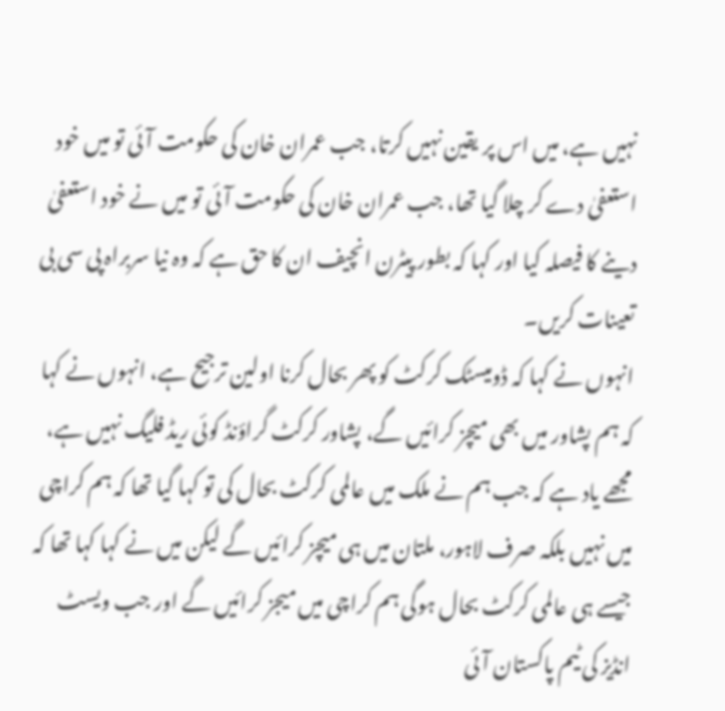نہیں ہے، میں اس پر یقین نہیں کرتا، جب عمران خان کی حکومت آئی تو میں خود استعفیٰ دے کر چلا گیا تھا، جب عمران خان کی حکومت آئی تو میں نے خود استعفیٰ دینے کا فیصلہ کیا اور کہا کہ بطور پیٹرن انچیف ان کا حق ہے کہ وہ نیا سربراہ پی سی بی تعینات کریں۔
انہوں نے کہا کہ ڈومیسٹک کرکٹ کو پھر بحال کرنا اولین ترجیح ہے، انہوں نے کہا کہ ہم پشاور میں بھی میچز کرائیں گے، پشاور کرکٹ گراؤنڈ کوئی ریڈ فلیگ نہیں ہے، مجھے یاد ہے کہ جب ہم نے ملک میں عالمی کرکٹ بحال کی تو کہا گیا تھا کہ ہم کراچی میں نہیں بلکہ صرف لاہور، ملتان میں ہی میچز کرائیں گے لیکن میں نے کہا کہا تھا کہ جیسے ہی عالمی کرکٹ بحال ہوگی ہم کراچی میں میجز کرائیں گے اور جب ویسٹ انڈیز کی ٹیم پاکستان آئی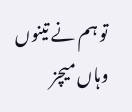تو ہم نے تینوں وہاں میچز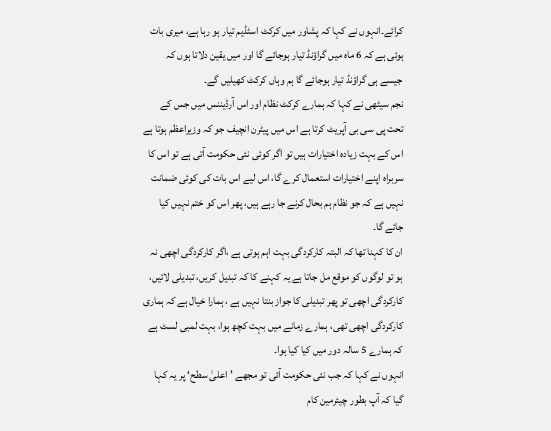کرائے۔انہوں نے کہا کہ پشاور میں کرکٹ اسٹڈیم تیار ہو رہا ہے، میری بات ہوئی ہے کہ 6 ماہ میں گراؤنڈ تیار ہوجائے گا اور میں یقین دلاتا ہوں کہ جیسے ہی گراؤنڈ تیار ہوجائے گا ہم وہاں کرکٹ کھیلیں گے۔
نجم سیٹھی نے کہا کہ ہمارے کرکٹ نظام اور اس آرڈیننس میں جس کے تحت پی سی بی آپریٹ کرتا ہے اس میں پیٹرن انچیف جو کہ وزیراعظم ہوتا ہے اس کے بہت زیادہ اختیارات ہیں تو اگر کوئی نئی حکومت آتی ہے تو اس کا سربراہ اپنے اختیارات استعمال کرے گا، اس لیے اس بات کی کوئی ضمانت نہیں ہے کہ جو نظام ہم بحال کرنے جا رہے ہیں، پھر اس کو ختم نہیں کیا جائے گا۔
ان کا کہنا تھا کہ البتہ کارکردگی بہت اہم ہوتی ہے ،اگر کارکردگی اچھی نہ ہو تو لوگوں کو موقع مل جاتا ہے یہ کہنے کا کہ تبدیل کریں، تبدیلی لائیں، کارکردگی اچھی تو پھر تبدیلی کا جواز بنتا نہیں ہے ، ہمارا خیال ہے کہ ہماری کارکردگی اچھی تھی، ہمارے زمانے میں بہت کچھ ہوا، بہت لمبی لسٹ ہے کہ ہمارے 5 سالہ دور میں کیا کیا ہوا۔
انہوں نے کہا کہ جب نئی حکومت آئی تو مجھے ’اعلیٰ سطح‘ پر یہ کہا گیا کہ آپ بطور چیئرمین کام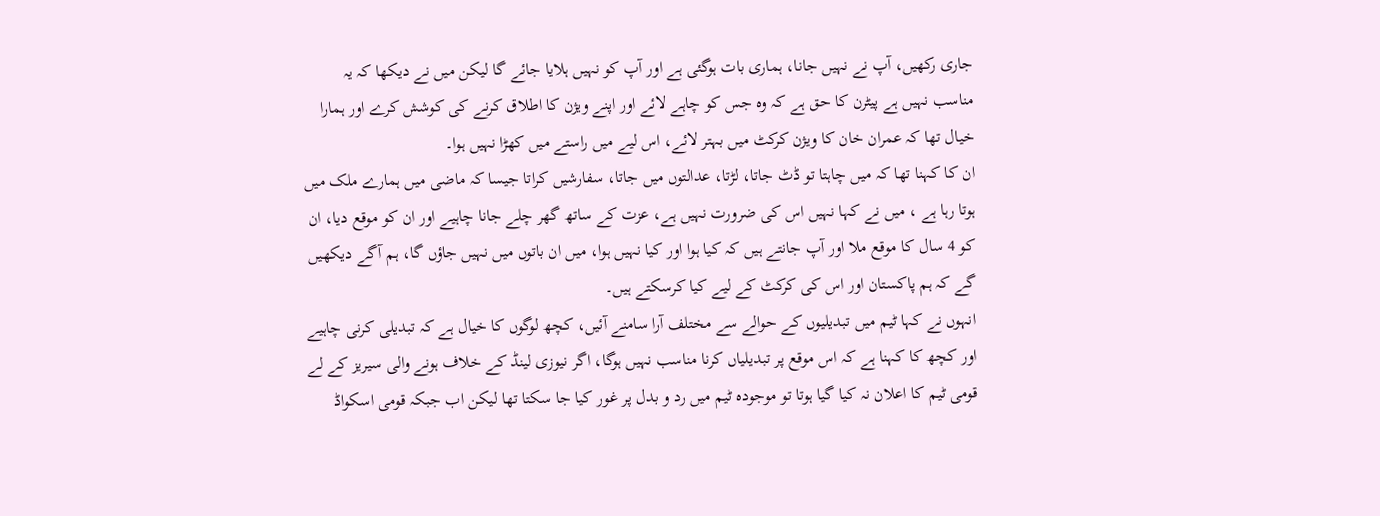جاری رکھیں، آپ نے نہیں جانا، ہماری بات ہوگئی ہے اور آپ کو نہیں ہلایا جائے گا لیکن میں نے دیکھا کہ یہ مناسب نہیں ہے پیٹرن کا حق ہے کہ وہ جس کو چاہے لائے اور اپنے ویژن کا اطلاق کرنے کی کوشش کرے اور ہمارا خیال تھا کہ عمران خان کا ویژن کرکٹ میں بہتر لائے، اس لیے میں راستے میں کھڑا نہیں ہوا۔
ان کا کہنا تھا کہ میں چاہتا تو ڈٹ جاتا، لڑتا، عدالتوں میں جاتا، سفارشیں کراتا جیسا کہ ماضی میں ہمارے ملک میں ہوتا رہا ہے ، میں نے کہا نہیں اس کی ضرورت نہیں ہے، عزت کے ساتھ گھر چلے جانا چاہیے اور ان کو موقع دیا، ان کو 4 سال کا موقع ملا اور آپ جانتے ہیں کہ کیا ہوا اور کیا نہیں ہوا، میں ان باتوں میں نہیں جاؤں گا، ہم آگے دیکھیں گے کہ ہم پاکستان اور اس کی کرکٹ کے لیے کیا کرسکتے ہیں۔
انہوں نے کہا ٹیم میں تبدیلیوں کے حوالے سے مختلف آرا سامنے آئیں، کچھ لوگوں کا خیال ہے کہ تبدیلی کرنی چاہیے اور کچھ کا کہنا ہے کہ اس موقع پر تبدیلیاں کرنا مناسب نہیں ہوگا، اگر نیوزی لینڈ کے خلاف ہونے والی سیریز کے لے قومی ٹیم کا اعلان نہ کیا گیا ہوتا تو موجودہ ٹیم میں رد و بدل پر غور کیا جا سکتا تھا لیکن اب جبکہ قومی اسکواڈ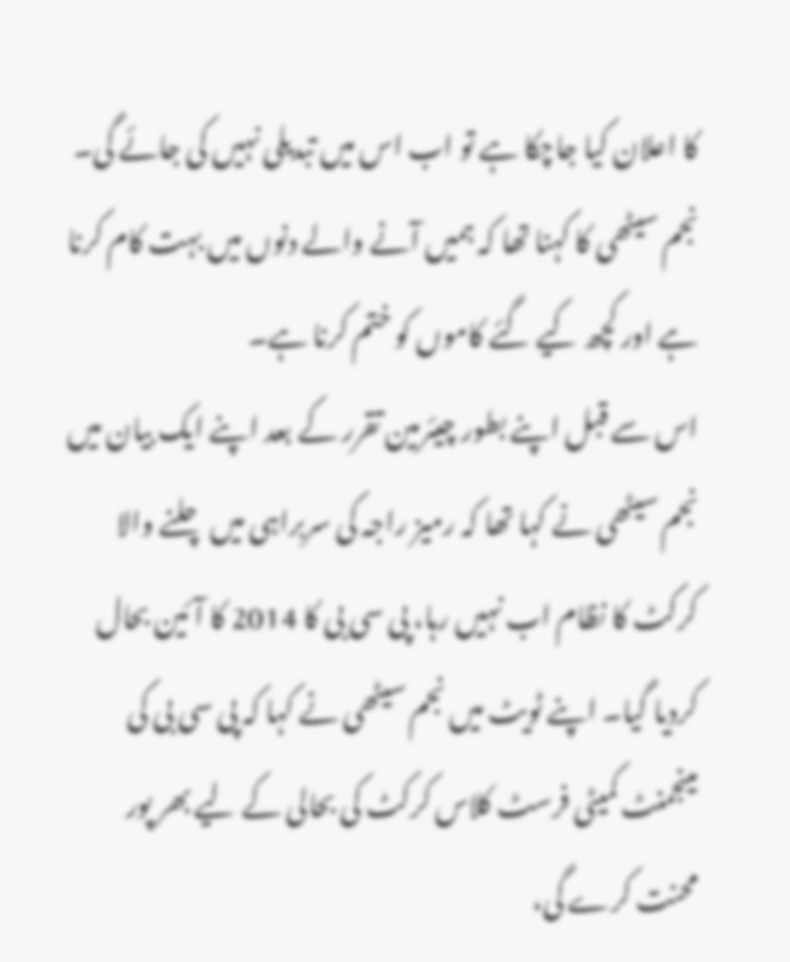کا اعلان کیا جاچکا ہے تو اب اس میں تبدیلی نہیں کی جائے گی۔ نجم سیٹھی کا کہنا تھا کہ ہمیں آنے والے دنوں میں بہت کام کرنا ہے اور کچھ کیے گئے کاموں کو ختم کرنا ہے۔
اس سے قبل اپنے بطور چیئرمین تقرر کے بعد اپنے ایک بیان میں نجم سیٹھی نے کہا تھا کہ رمیز راجہ کی سربراہی میں چلنے والا کرکٹ کا نظام اب نہیں رہا، پی سی بی کا 2014 کا آئین بحال کردیا گیا۔ اپنے ٹویٹ میں نجم سیٹھی نے کہا کہ پی سی بی کی مینجمنٹ کمیٹی فرسٹ کلاس کرکٹ کی بحالی کے لیے بھر پور محنت کرے گی،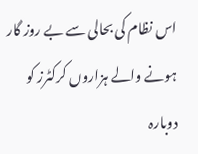اس نظام کی بحالی سے بے روز گار ہونے والے ہزاروں کرکٹرز کو دوبارہ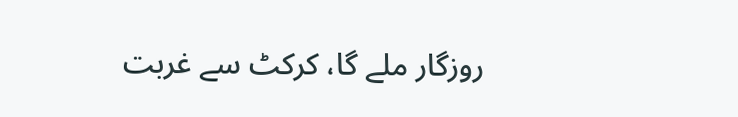روزگار ملے گا، کرکٹ سے غربت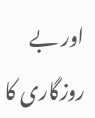اور بے روزگاری کا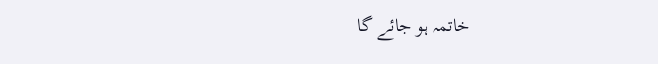خاتمہ ہو جائے گا